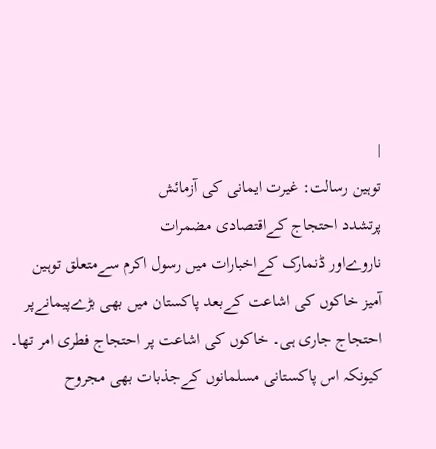|
توہین رسالت: غیرت ایمانی کی آزمائش
پرتشدد احتجاج کےاقتصادی مضمرات
ناروےاور ڈنمارک کےاخبارات میں رسول اکرم سےمتعلق توہین
آمیز خاکوں کی اشاعت کےبعد پاکستان میں بھی بڑےپیمانےپر احتجاج جاری ہی۔ خاکوں کی اشاعت پر احتجاج فطری امر تھا۔ کیونکہ اس پاکستانی مسلمانوں کےجذبات بھی مجروح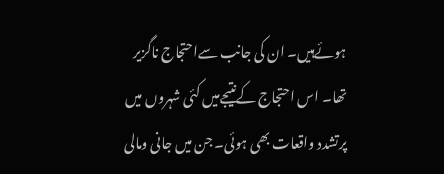ہوئےہیں۔ ان کی جانب سےاحتجاج ناگزیر تھا۔ اس احتجاج کےنتیجےمیں کئی شہروں میں پرتشدد واقعات بھی ہوئی۔ جن میں جانی ومالی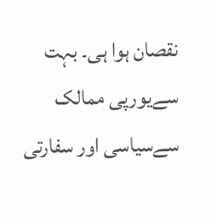نقصان ہوا ہی۔ بہت سےیورپی ممالک سےسیاسی اور سفارتی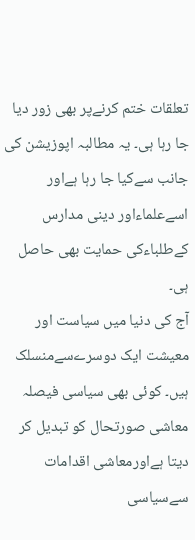تعلقات ختم کرنےپر بھی زور دیا جا رہا ہی۔ یہ مطالبہ اپوزیشن کی جانب سےکیا جا رہا ہےاور اسےعلماءاور دینی مدارس کےطلباءکی حمایت بھی حاصل ہی۔
آج کی دنیا میں سیاست اور معیشت ایک دوسرےسےمنسلک ہیں۔ کوئی بھی سیاسی فیصلہ معاشی صورتحال کو تبدیل کر دیتا ہےاورمعاشی اقدامات سےسیاسی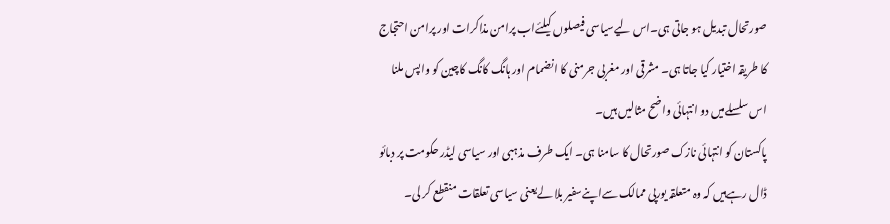صورتحال تبدیل ہو جاتی ہی۔اس لیےسیاسی فیصلوں کیلئےاب پرامن مذاکرات اور پرامن احتجاج کا طریقہ اختیار کیا جاتا ہی۔ مشرقی اور مغربی جرمنی کا انضمام اور ہانگ کانگ کاچین کو واپس ملنا اس سلسلےمیں دو انتہائی واضح مثالیں ہیں۔
پاکستان کو انتہائی نازک صورتحال کا سامنا ہی۔ ایک طرف مذہبی اور سیاسی لیڈر حکومت پر دبائو ڈال رہےہیں کہ وہ متعلقہ یورپی ممالک سےاپنےسفیر بلا لےیعنی سیاسی تعلقات منقطع کر لی۔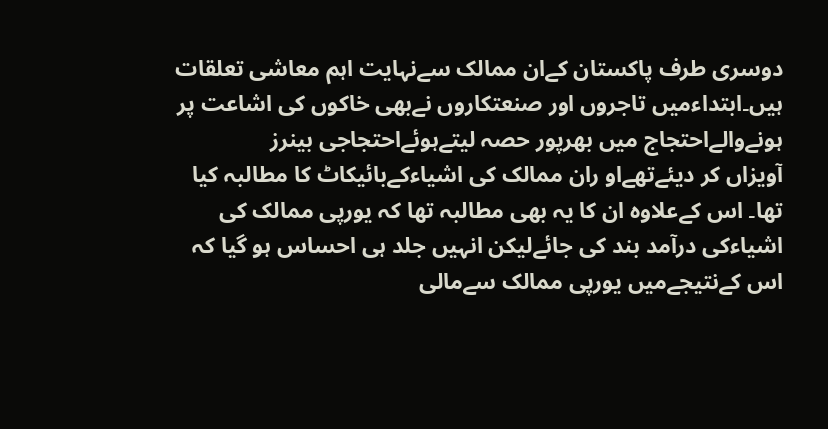دوسری طرف پاکستان کےان ممالک سےنہایت اہم معاشی تعلقات ہیں۔ابتداءمیں تاجروں اور صنعتکاروں نےبھی خاکوں کی اشاعت پر ہونےوالےاحتجاج میں بھرپور حصہ لیتےہوئےاحتجاجی بینرز
آویزاں کر دیئےتھےاو ران ممالک کی اشیاءکےبائیکاٹ کا مطالبہ کیا تھا۔ اس کےعلاوہ ان کا یہ بھی مطالبہ تھا کہ یورپی ممالک کی اشیاءکی درآمد بند کی جائےلیکن انہیں جلد ہی احساس ہو گیا کہ اس کےنتیجےمیں یورپی ممالک سےمالی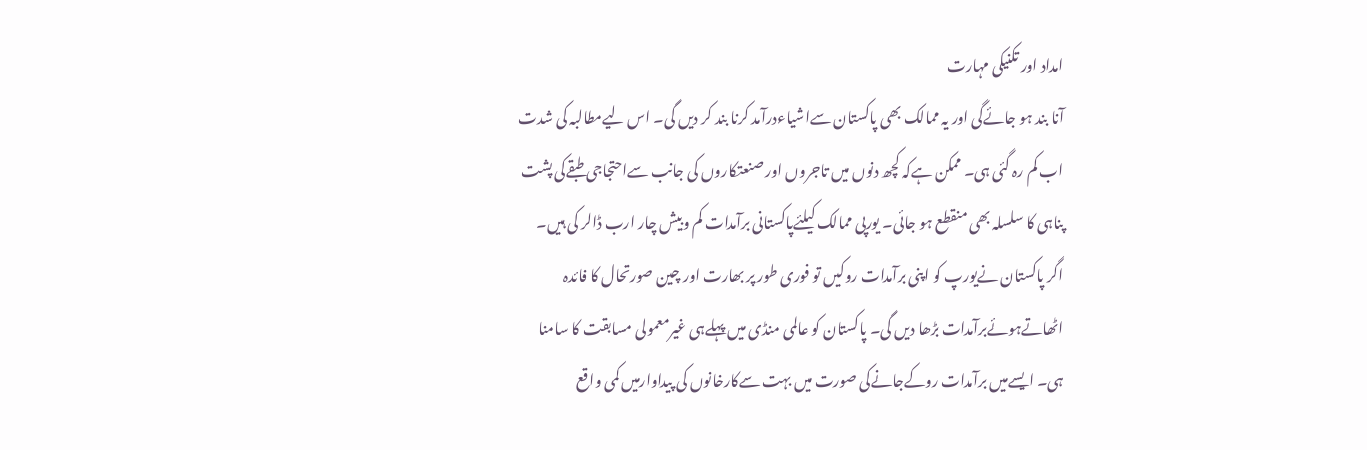امداد اور تکنیکی مہارت
آنا بند ہو جائےگی اور یہ ممالک بھی پاکستان سےاشیاءدرآمد کرنا بند کر دیں گی۔ اس لیےمطالبہ کی شدت اب کم رہ گئی ہی۔ ممکن ہےکہ کچھ دنوں میں تاجروں اور صنعتکاروں کی جانب سےاحتجاجی طبقےکی پشت پناہی کا سلسلہ بھی منقطع ہو جائی۔ یورپی ممالک کیلئےپاکستانی برآمدات کم وبیش چار ارب ڈالر کی ہیں۔ اگر پاکستان نےیورپ کو اپنی برآمدات روکیں تو فوری طور پر بھارت اور چین صورتحال کا فائدہ اٹھاتےہوئےبرآمدات بڑھا دیں گی۔ پاکستان کو عالمی منڈی میں پہلےہی غیرمعمولی مسابقت کا سامنا ہی۔ ایسےمیں برآمدات روکےجانےکی صورت میں بہت سےکارخانوں کی پیداوارمیں کمی واقع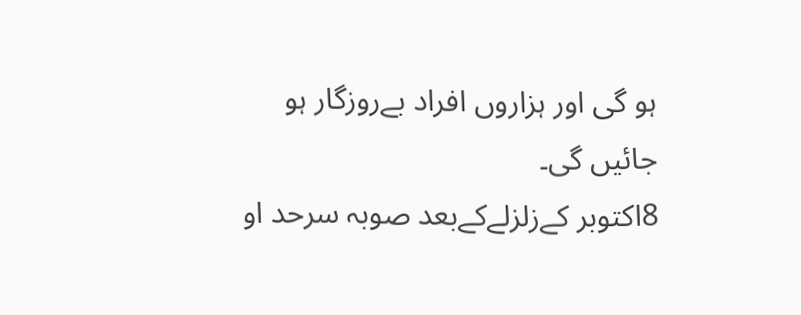ہو گی اور ہزاروں افراد بےروزگار ہو جائیں گی۔
8اکتوبر کےزلزلےکےبعد صوبہ سرحد او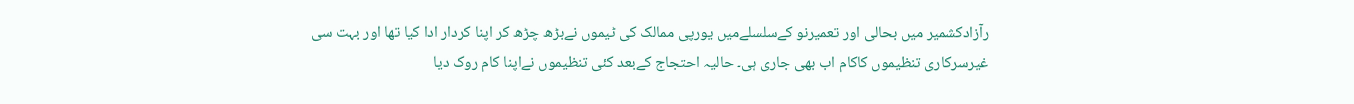رآزادکشمیر میں بحالی اور تعمیرنو کےسلسلےمیں یورپی ممالک کی ٹیموں نےبڑھ چڑھ کر اپنا کردار ادا کیا تھا اور بہت سی غیرسرکاری تنظیموں کاکام اب بھی جاری ہی۔ حالیہ احتجاج کےبعد کئی تنظیموں نےاپنا کام روک دیا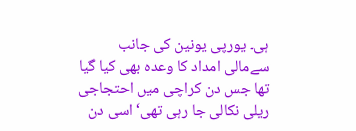ہی۔ یورپی یونین کی جانب سےمالی امداد کا وعدہ بھی کیا گیا تھا جس دن کراچی میں احتجاجی ریلی نکالی جا رہی تھی‘ اسی دن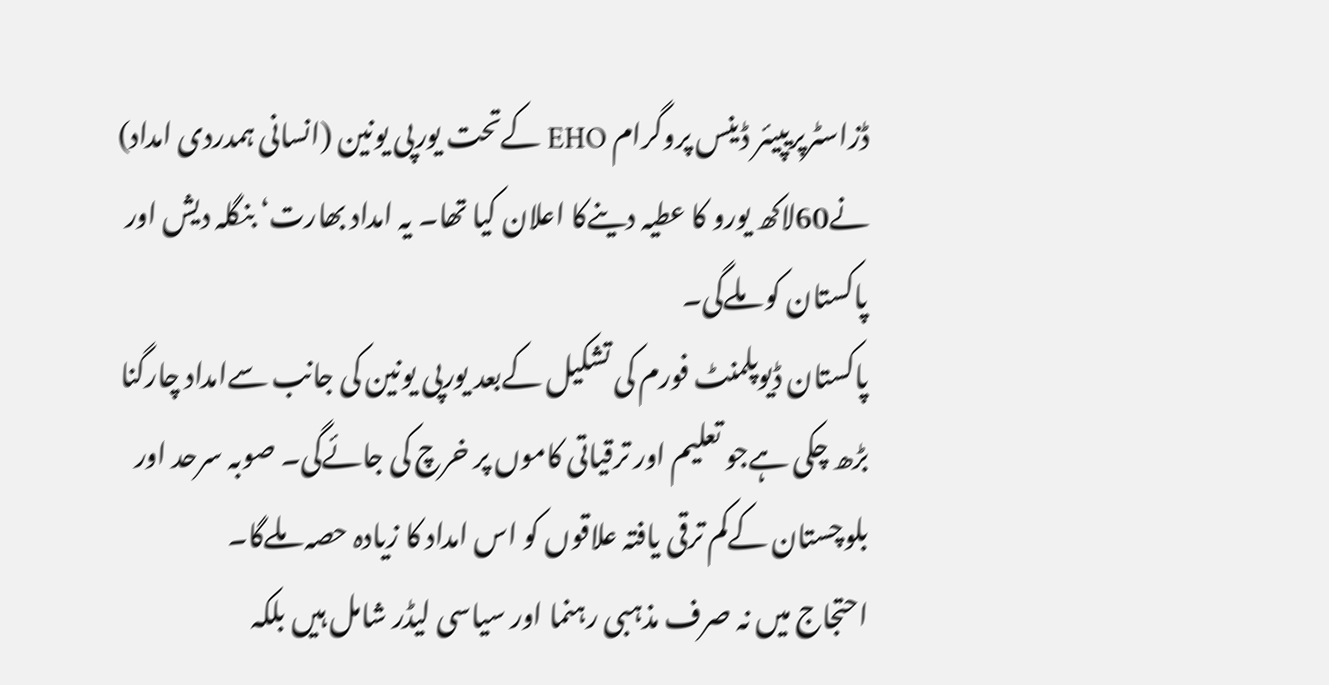ڈزاسٹرپریپیئر ڈینس پروگرام EHO کےتحت یورپی یونین (انسانی ہمدردی امداد) نے60لاکھ یورو کا عطیہ دینےکا اعلان کیا تھا۔ یہ امداد بھارت‘ بنگلہ دیش اور پاکستان کو ملےگی۔
پاکستان ڈیوپلمنٹ فورم کی تشکیل کےبعد یورپی یونین کی جانب سےامداد چارگنا بڑھ چکی ہےجو تعلیم اور ترقیاتی کاموں پر خرچ کی جائےگی۔ صوبہ سرحد اور بلوچستان کےکم ترقی یافتہ علاقوں کو اس امداد کا زیادہ حصہ ملےگا۔
احتجاج میں نہ صرف مذہبی رہنما اور سیاسی لیڈر شامل ہیں بلکہ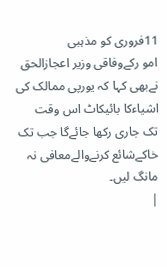11فروری کو مذہبی
امو رکےوفاقی وزیر اعجازالحق نےبھی کہا کہ یورپی ممالک کی اشیاءکا بائیکاٹ اس وقت
تک جاری رکھا جائےگا جب تک خاکےشائع کرنےوالےمعافی نہ مانگ لیں۔
|